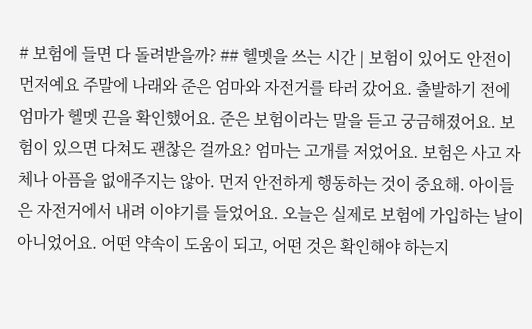# 보험에 들면 다 돌려받을까? ## 헬멧을 쓰는 시간 | 보험이 있어도 안전이 먼저예요 주말에 나래와 준은 엄마와 자전거를 타러 갔어요. 출발하기 전에 엄마가 헬멧 끈을 확인했어요. 준은 보험이라는 말을 듣고 궁금해졌어요. 보험이 있으면 다쳐도 괜찮은 걸까요? 엄마는 고개를 저었어요. 보험은 사고 자체나 아픔을 없애주지는 않아. 먼저 안전하게 행동하는 것이 중요해. 아이들은 자전거에서 내려 이야기를 들었어요. 오늘은 실제로 보험에 가입하는 날이 아니었어요. 어떤 약속이 도움이 되고, 어떤 것은 확인해야 하는지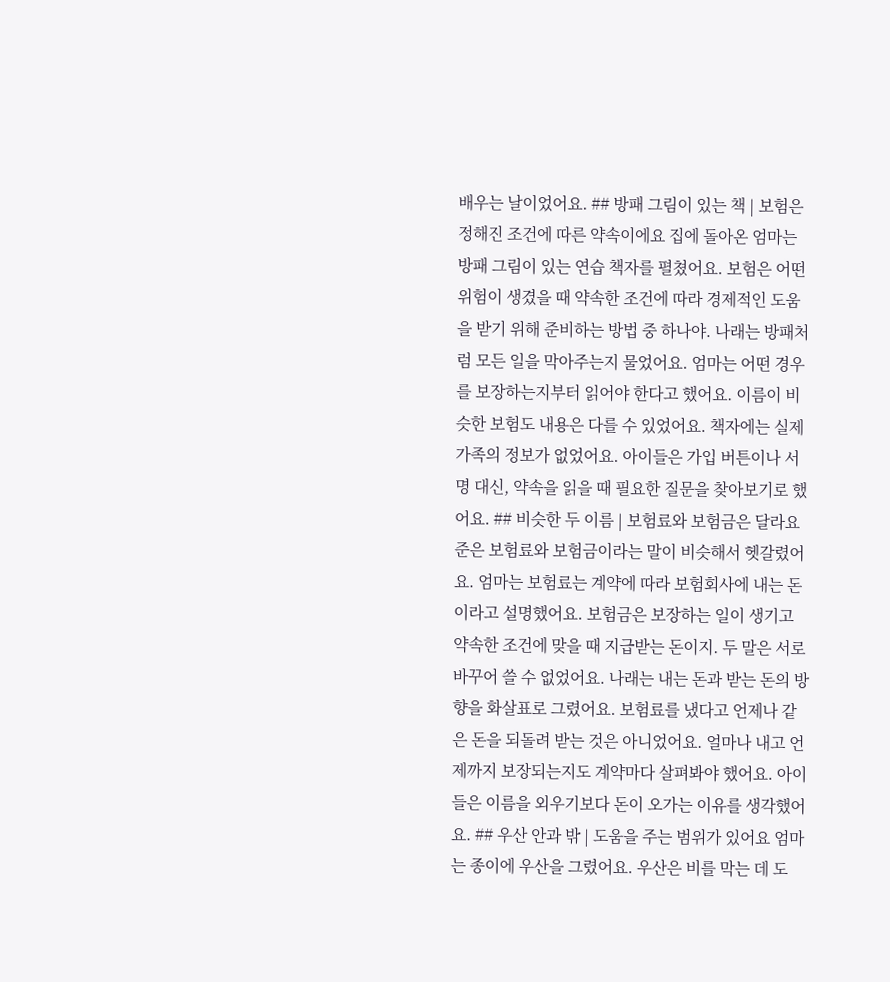배우는 날이었어요. ## 방패 그림이 있는 책 | 보험은 정해진 조건에 따른 약속이에요 집에 돌아온 엄마는 방패 그림이 있는 연습 책자를 펼쳤어요. 보험은 어떤 위험이 생겼을 때 약속한 조건에 따라 경제적인 도움을 받기 위해 준비하는 방법 중 하나야. 나래는 방패처럼 모든 일을 막아주는지 물었어요. 엄마는 어떤 경우를 보장하는지부터 읽어야 한다고 했어요. 이름이 비슷한 보험도 내용은 다를 수 있었어요. 책자에는 실제 가족의 정보가 없었어요. 아이들은 가입 버튼이나 서명 대신, 약속을 읽을 때 필요한 질문을 찾아보기로 했어요. ## 비슷한 두 이름 | 보험료와 보험금은 달라요 준은 보험료와 보험금이라는 말이 비슷해서 헷갈렸어요. 엄마는 보험료는 계약에 따라 보험회사에 내는 돈이라고 설명했어요. 보험금은 보장하는 일이 생기고 약속한 조건에 맞을 때 지급받는 돈이지. 두 말은 서로 바꾸어 쓸 수 없었어요. 나래는 내는 돈과 받는 돈의 방향을 화살표로 그렸어요. 보험료를 냈다고 언제나 같은 돈을 되돌려 받는 것은 아니었어요. 얼마나 내고 언제까지 보장되는지도 계약마다 살펴봐야 했어요. 아이들은 이름을 외우기보다 돈이 오가는 이유를 생각했어요. ## 우산 안과 밖 | 도움을 주는 범위가 있어요 엄마는 종이에 우산을 그렸어요. 우산은 비를 막는 데 도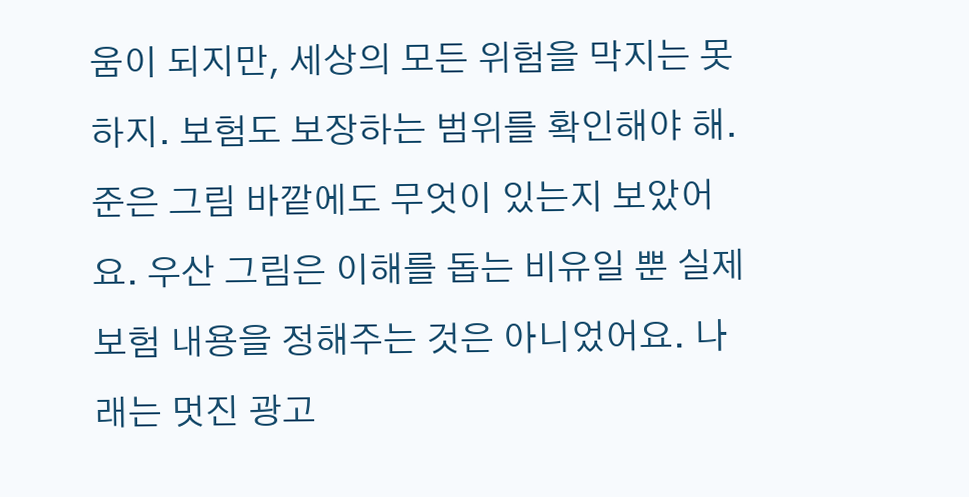움이 되지만, 세상의 모든 위험을 막지는 못하지. 보험도 보장하는 범위를 확인해야 해. 준은 그림 바깥에도 무엇이 있는지 보았어요. 우산 그림은 이해를 돕는 비유일 뿐 실제 보험 내용을 정해주는 것은 아니었어요. 나래는 멋진 광고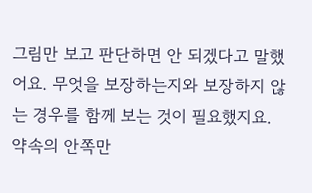그림만 보고 판단하면 안 되겠다고 말했어요. 무엇을 보장하는지와 보장하지 않는 경우를 함께 보는 것이 필요했지요. 약속의 안쪽만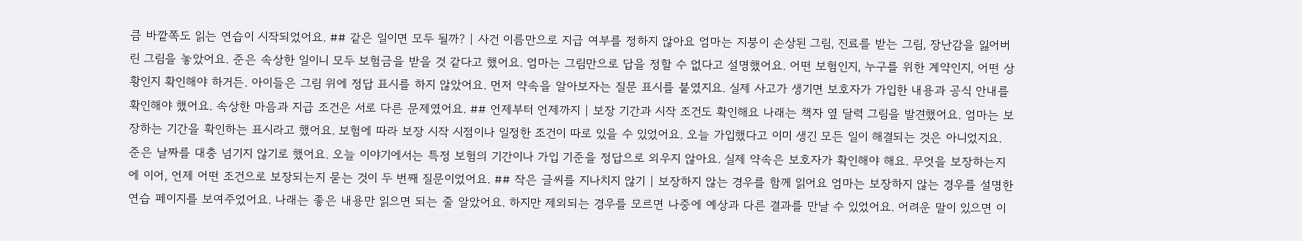큼 바깥쪽도 읽는 연습이 시작되었어요. ## 같은 일이면 모두 될까? | 사건 이름만으로 지급 여부를 정하지 않아요 엄마는 지붕이 손상된 그림, 진료를 받는 그림, 장난감을 잃어버린 그림을 놓았어요. 준은 속상한 일이니 모두 보험금을 받을 것 같다고 했어요. 엄마는 그림만으로 답을 정할 수 없다고 설명했어요. 어떤 보험인지, 누구를 위한 계약인지, 어떤 상황인지 확인해야 하거든. 아이들은 그림 위에 정답 표시를 하지 않았어요. 먼저 약속을 알아보자는 질문 표시를 붙였지요. 실제 사고가 생기면 보호자가 가입한 내용과 공식 안내를 확인해야 했어요. 속상한 마음과 지급 조건은 서로 다른 문제였어요. ## 언제부터 언제까지 | 보장 기간과 시작 조건도 확인해요 나래는 책자 옆 달력 그림을 발견했어요. 엄마는 보장하는 기간을 확인하는 표시라고 했어요. 보험에 따라 보장 시작 시점이나 일정한 조건이 따로 있을 수 있었어요. 오늘 가입했다고 이미 생긴 모든 일이 해결되는 것은 아니었지요. 준은 날짜를 대충 넘기지 않기로 했어요. 오늘 이야기에서는 특정 보험의 기간이나 가입 기준을 정답으로 외우지 않아요. 실제 약속은 보호자가 확인해야 해요. 무엇을 보장하는지에 이어, 언제 어떤 조건으로 보장되는지 묻는 것이 두 번째 질문이었어요. ## 작은 글씨를 지나치지 않기 | 보장하지 않는 경우를 함께 읽어요 엄마는 보장하지 않는 경우를 설명한 연습 페이지를 보여주었어요. 나래는 좋은 내용만 읽으면 되는 줄 알았어요. 하지만 제외되는 경우를 모르면 나중에 예상과 다른 결과를 만날 수 있었어요. 어려운 말이 있으면 이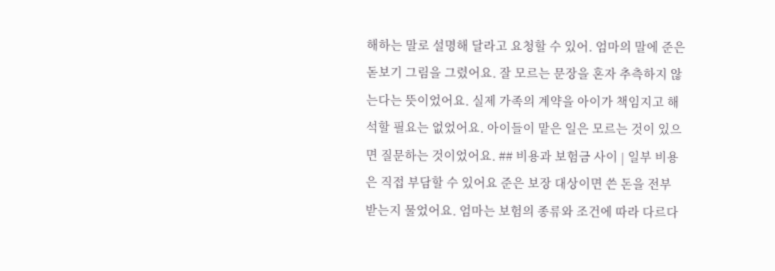해하는 말로 설명해 달라고 요청할 수 있어. 엄마의 말에 준은 돋보기 그림을 그렸어요. 잘 모르는 문장을 혼자 추측하지 않는다는 뜻이었어요. 실제 가족의 계약을 아이가 책임지고 해석할 필요는 없었어요. 아이들이 맡은 일은 모르는 것이 있으면 질문하는 것이었어요. ## 비용과 보험금 사이 | 일부 비용은 직접 부담할 수 있어요 준은 보장 대상이면 쓴 돈을 전부 받는지 물었어요. 엄마는 보험의 종류와 조건에 따라 다르다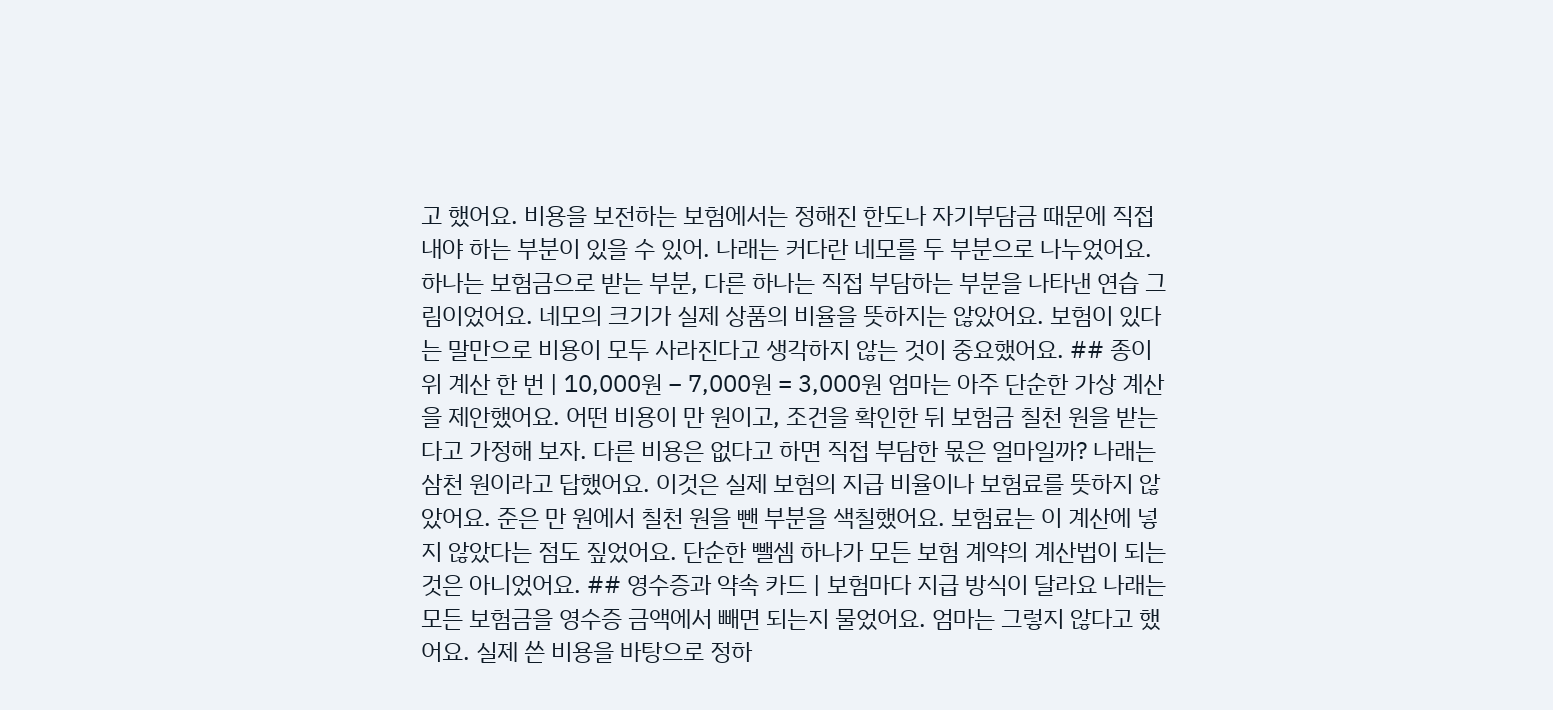고 했어요. 비용을 보전하는 보험에서는 정해진 한도나 자기부담금 때문에 직접 내야 하는 부분이 있을 수 있어. 나래는 커다란 네모를 두 부분으로 나누었어요. 하나는 보험금으로 받는 부분, 다른 하나는 직접 부담하는 부분을 나타낸 연습 그림이었어요. 네모의 크기가 실제 상품의 비율을 뜻하지는 않았어요. 보험이 있다는 말만으로 비용이 모두 사라진다고 생각하지 않는 것이 중요했어요. ## 종이 위 계산 한 번 | 10,000원 − 7,000원 = 3,000원 엄마는 아주 단순한 가상 계산을 제안했어요. 어떤 비용이 만 원이고, 조건을 확인한 뒤 보험금 칠천 원을 받는다고 가정해 보자. 다른 비용은 없다고 하면 직접 부담한 몫은 얼마일까? 나래는 삼천 원이라고 답했어요. 이것은 실제 보험의 지급 비율이나 보험료를 뜻하지 않았어요. 준은 만 원에서 칠천 원을 뺀 부분을 색칠했어요. 보험료는 이 계산에 넣지 않았다는 점도 짚었어요. 단순한 뺄셈 하나가 모든 보험 계약의 계산법이 되는 것은 아니었어요. ## 영수증과 약속 카드 | 보험마다 지급 방식이 달라요 나래는 모든 보험금을 영수증 금액에서 빼면 되는지 물었어요. 엄마는 그렇지 않다고 했어요. 실제 쓴 비용을 바탕으로 정하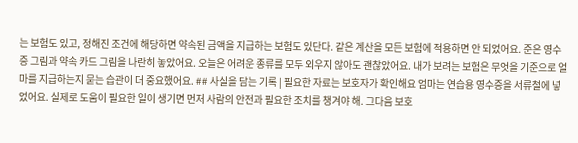는 보험도 있고, 정해진 조건에 해당하면 약속된 금액을 지급하는 보험도 있단다. 같은 계산을 모든 보험에 적용하면 안 되었어요. 준은 영수증 그림과 약속 카드 그림을 나란히 놓았어요. 오늘은 어려운 종류를 모두 외우지 않아도 괜찮았어요. 내가 보려는 보험은 무엇을 기준으로 얼마를 지급하는지 묻는 습관이 더 중요했어요. ## 사실을 담는 기록 | 필요한 자료는 보호자가 확인해요 엄마는 연습용 영수증을 서류철에 넣었어요. 실제로 도움이 필요한 일이 생기면 먼저 사람의 안전과 필요한 조치를 챙겨야 해. 그다음 보호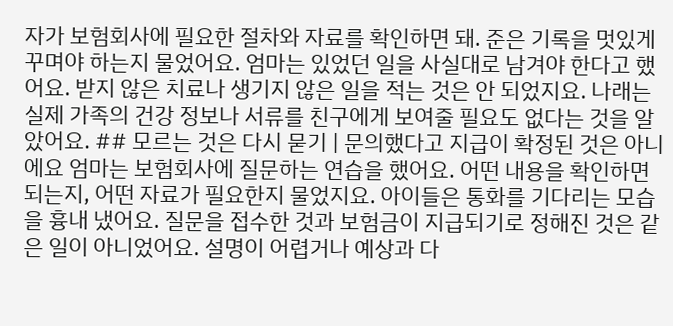자가 보험회사에 필요한 절차와 자료를 확인하면 돼. 준은 기록을 멋있게 꾸며야 하는지 물었어요. 엄마는 있었던 일을 사실대로 남겨야 한다고 했어요. 받지 않은 치료나 생기지 않은 일을 적는 것은 안 되었지요. 나래는 실제 가족의 건강 정보나 서류를 친구에게 보여줄 필요도 없다는 것을 알았어요. ## 모르는 것은 다시 묻기 | 문의했다고 지급이 확정된 것은 아니에요 엄마는 보험회사에 질문하는 연습을 했어요. 어떤 내용을 확인하면 되는지, 어떤 자료가 필요한지 물었지요. 아이들은 통화를 기다리는 모습을 흉내 냈어요. 질문을 접수한 것과 보험금이 지급되기로 정해진 것은 같은 일이 아니었어요. 설명이 어렵거나 예상과 다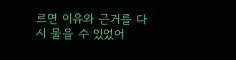르면 이유와 근거를 다시 물을 수 있었어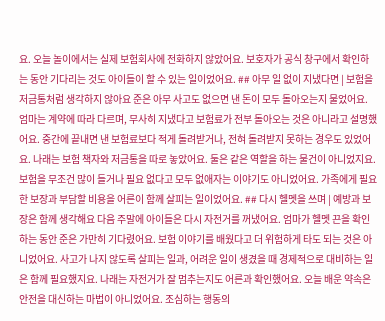요. 오늘 놀이에서는 실제 보험회사에 전화하지 않았어요. 보호자가 공식 창구에서 확인하는 동안 기다리는 것도 아이들이 할 수 있는 일이었어요. ## 아무 일 없이 지냈다면 | 보험을 저금통처럼 생각하지 않아요 준은 아무 사고도 없으면 낸 돈이 모두 돌아오는지 물었어요. 엄마는 계약에 따라 다르며, 무사히 지냈다고 보험료가 전부 돌아오는 것은 아니라고 설명했어요. 중간에 끝내면 낸 보험료보다 적게 돌려받거나, 전혀 돌려받지 못하는 경우도 있었어요. 나래는 보험 책자와 저금통을 따로 놓았어요. 둘은 같은 역할을 하는 물건이 아니었지요. 보험을 무조건 많이 들거나 필요 없다고 모두 없애자는 이야기도 아니었어요. 가족에게 필요한 보장과 부담할 비용을 어른이 함께 살피는 일이었어요. ## 다시 헬멧을 쓰며 | 예방과 보장은 함께 생각해요 다음 주말에 아이들은 다시 자전거를 꺼냈어요. 엄마가 헬멧 끈을 확인하는 동안 준은 가만히 기다렸어요. 보험 이야기를 배웠다고 더 위험하게 타도 되는 것은 아니었어요. 사고가 나지 않도록 살피는 일과, 어려운 일이 생겼을 때 경제적으로 대비하는 일은 함께 필요했지요. 나래는 자전거가 잘 멈추는지도 어른과 확인했어요. 오늘 배운 약속은 안전을 대신하는 마법이 아니었어요. 조심하는 행동의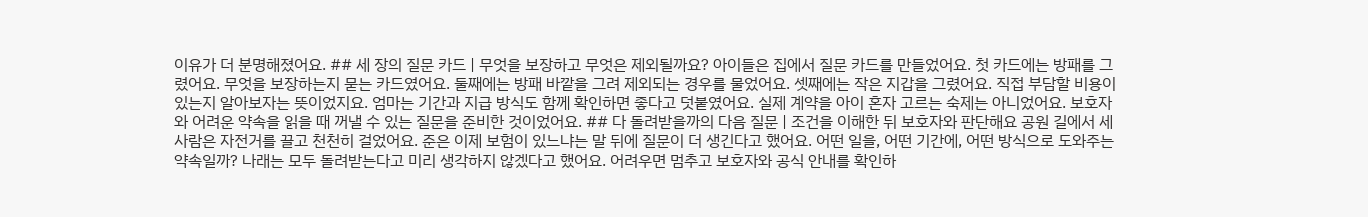이유가 더 분명해졌어요. ## 세 장의 질문 카드 | 무엇을 보장하고 무엇은 제외될까요? 아이들은 집에서 질문 카드를 만들었어요. 첫 카드에는 방패를 그렸어요. 무엇을 보장하는지 묻는 카드였어요. 둘째에는 방패 바깥을 그려 제외되는 경우를 물었어요. 셋째에는 작은 지갑을 그렸어요. 직접 부담할 비용이 있는지 알아보자는 뜻이었지요. 엄마는 기간과 지급 방식도 함께 확인하면 좋다고 덧붙였어요. 실제 계약을 아이 혼자 고르는 숙제는 아니었어요. 보호자와 어려운 약속을 읽을 때 꺼낼 수 있는 질문을 준비한 것이었어요. ## 다 돌려받을까의 다음 질문 | 조건을 이해한 뒤 보호자와 판단해요 공원 길에서 세 사람은 자전거를 끌고 천천히 걸었어요. 준은 이제 보험이 있느냐는 말 뒤에 질문이 더 생긴다고 했어요. 어떤 일을, 어떤 기간에, 어떤 방식으로 도와주는 약속일까? 나래는 모두 돌려받는다고 미리 생각하지 않겠다고 했어요. 어려우면 멈추고 보호자와 공식 안내를 확인하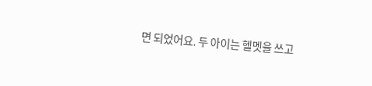면 되었어요. 두 아이는 헬멧을 쓰고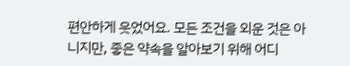편안하게 웃었어요. 모든 조건을 외운 것은 아니지만, 좋은 약속을 알아보기 위해 어디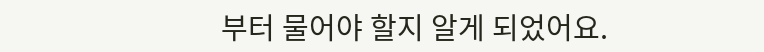부터 물어야 할지 알게 되었어요.